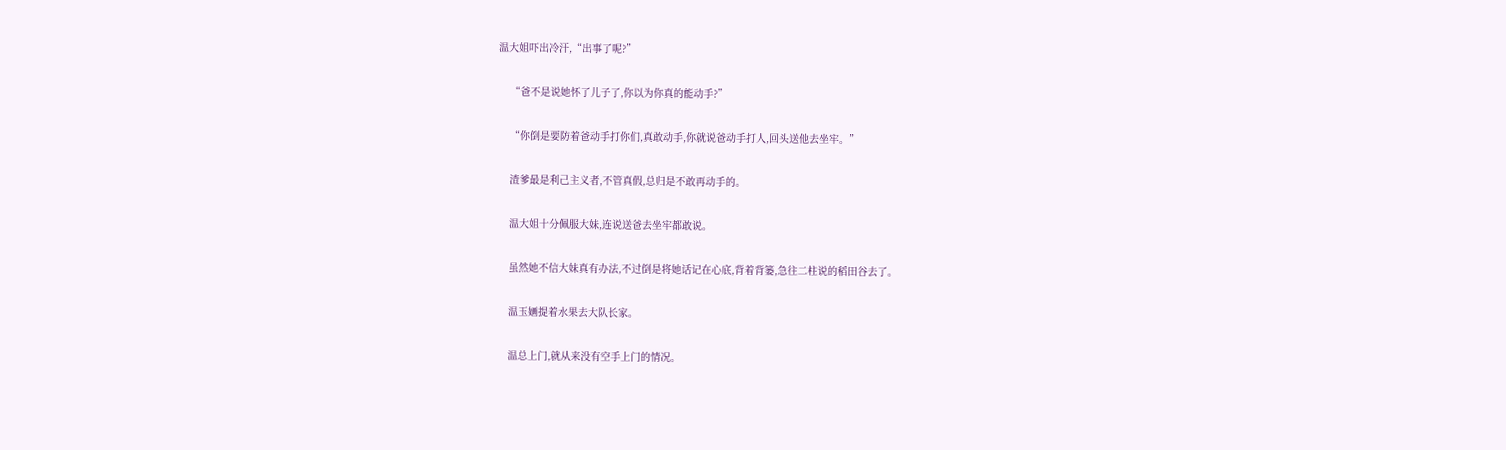温大姐吓出冷汗,“出事了呢?”

    “爸不是说她怀了儿子了,你以为你真的能动手?”

    “你倒是要防着爸动手打你们,真敢动手,你就说爸动手打人,回头送他去坐牢。”

    渣爹最是利己主义者,不管真假,总归是不敢再动手的。

    温大姐十分佩服大妹,连说送爸去坐牢都敢说。

    虽然她不信大妹真有办法,不过倒是将她话记在心底,背着背篓,急往二柱说的稻田谷去了。

    温玉婳提着水果去大队长家。

    温总上门,就从来没有空手上门的情况。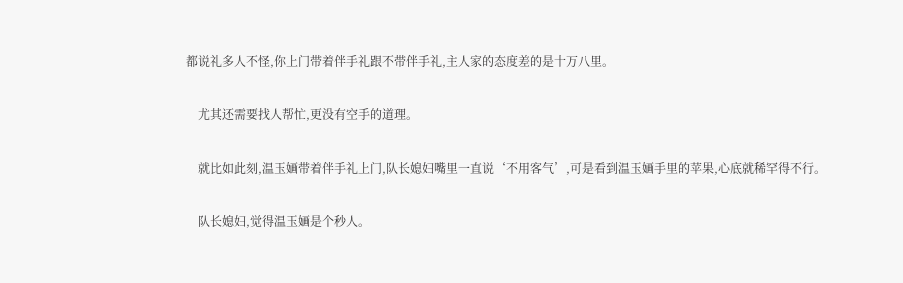都说礼多人不怪,你上门带着伴手礼跟不带伴手礼,主人家的态度差的是十万八里。

    尤其还需要找人帮忙,更没有空手的道理。

    就比如此刻,温玉婳带着伴手礼上门,队长媳妇嘴里一直说‘不用客气’,可是看到温玉婳手里的苹果,心底就稀罕得不行。

    队长媳妇,觉得温玉婳是个秒人。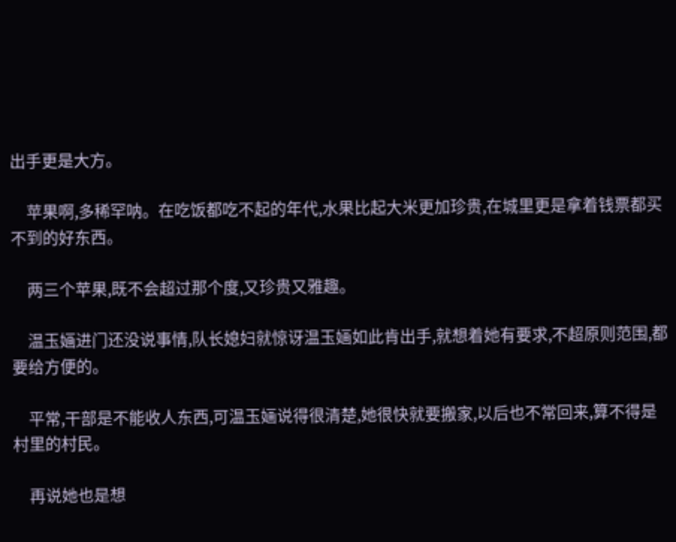出手更是大方。

    苹果啊,多稀罕呐。在吃饭都吃不起的年代,水果比起大米更加珍贵,在城里更是拿着钱票都买不到的好东西。

    两三个苹果,既不会超过那个度,又珍贵又雅趣。

    温玉婳进门还没说事情,队长媳妇就惊讶温玉婳如此肯出手,就想着她有要求,不超原则范围,都要给方便的。

    平常,干部是不能收人东西,可温玉婳说得很清楚,她很快就要搬家,以后也不常回来,算不得是村里的村民。

    再说她也是想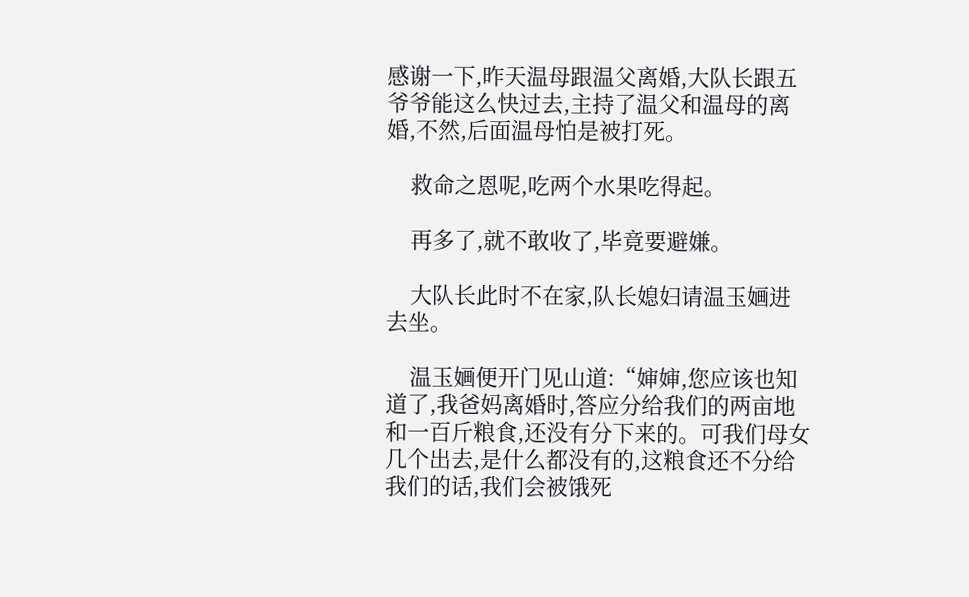感谢一下,昨天温母跟温父离婚,大队长跟五爷爷能这么快过去,主持了温父和温母的离婚,不然,后面温母怕是被打死。

    救命之恩呢,吃两个水果吃得起。

    再多了,就不敢收了,毕竟要避嫌。

    大队长此时不在家,队长媳妇请温玉婳进去坐。

    温玉婳便开门见山道:“婶婶,您应该也知道了,我爸妈离婚时,答应分给我们的两亩地和一百斤粮食,还没有分下来的。可我们母女几个出去,是什么都没有的,这粮食还不分给我们的话,我们会被饿死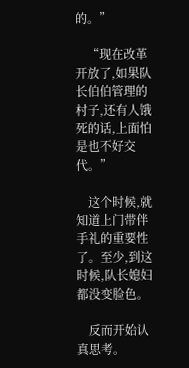的。”

    “现在改革开放了,如果队长伯伯管理的村子,还有人饿死的话,上面怕是也不好交代。”

    这个时候,就知道上门带伴手礼的重要性了。至少,到这时候,队长媳妇都没变脸色。

    反而开始认真思考。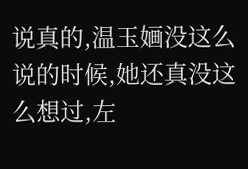说真的,温玉婳没这么说的时候,她还真没这么想过,左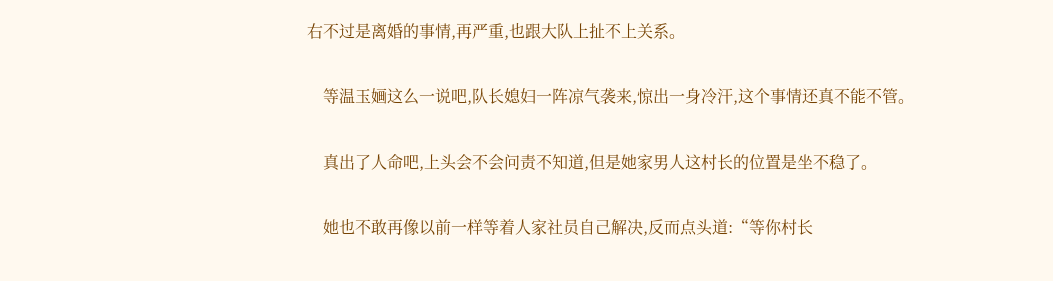右不过是离婚的事情,再严重,也跟大队上扯不上关系。

    等温玉婳这么一说吧,队长媳妇一阵凉气袭来,惊出一身冷汗,这个事情还真不能不管。

    真出了人命吧,上头会不会问责不知道,但是她家男人这村长的位置是坐不稳了。

    她也不敢再像以前一样等着人家社员自己解决,反而点头道:“等你村长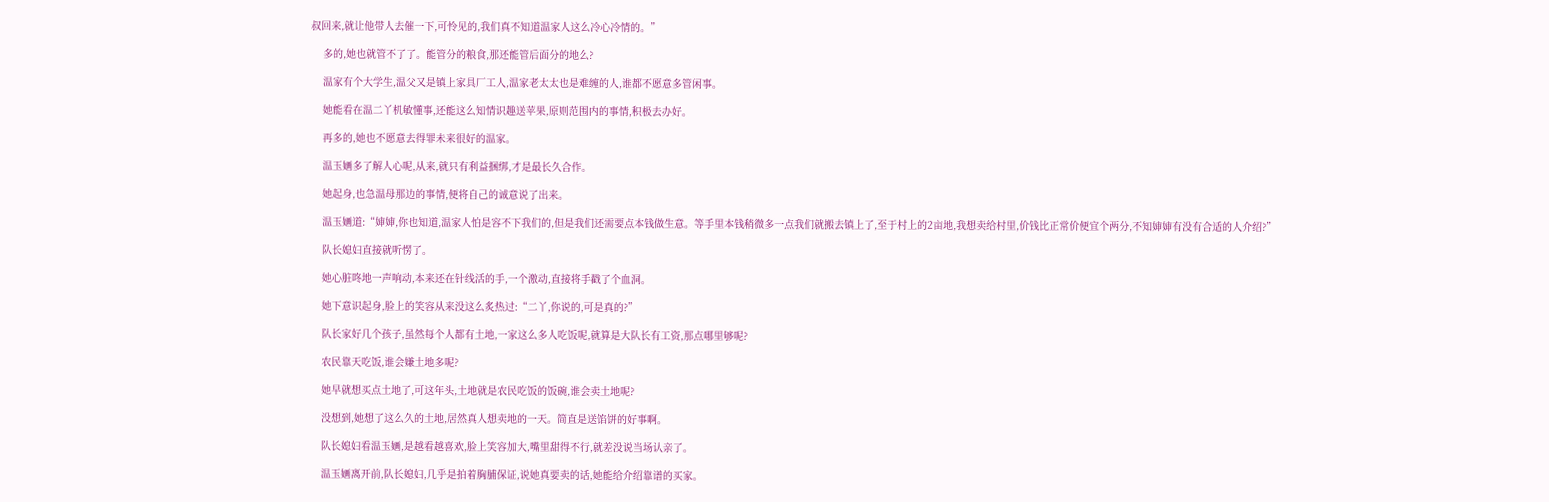叔回来,就让他带人去催一下,可怜见的,我们真不知道温家人这么冷心冷情的。”

    多的,她也就管不了了。能管分的粮食,那还能管后面分的地么?

    温家有个大学生,温父又是镇上家具厂工人,温家老太太也是难缠的人,谁都不愿意多管闲事。

    她能看在温二丫机敏懂事,还能这么知情识趣送苹果,原则范围内的事情,积极去办好。

    再多的,她也不愿意去得罪未来很好的温家。

    温玉婳多了解人心呢,从来,就只有利益捆绑,才是最长久合作。

    她起身,也急温母那边的事情,便将自己的诚意说了出来。

    温玉婳道:“婶婶,你也知道,温家人怕是容不下我们的,但是我们还需要点本钱做生意。等手里本钱稍微多一点我们就搬去镇上了,至于村上的2亩地,我想卖给村里,价钱比正常价便宜个两分,不知婶婶有没有合适的人介绍?”

    队长媳妇直接就听愣了。

    她心脏咚地一声响动,本来还在针线活的手,一个激动,直接将手戳了个血洞。

    她下意识起身,脸上的笑容从来没这么炙热过:“二丫,你说的,可是真的?”

    队长家好几个孩子,虽然每个人都有土地,一家这么多人吃饭呢,就算是大队长有工资,那点哪里够呢?

    农民靠天吃饭,谁会嫌土地多呢?

    她早就想买点土地了,可这年头,土地就是农民吃饭的饭碗,谁会卖土地呢?

    没想到,她想了这么久的土地,居然真人想卖地的一天。简直是送馅饼的好事啊。

    队长媳妇看温玉婳,是越看越喜欢,脸上笑容加大,嘴里甜得不行,就差没说当场认亲了。

    温玉婳离开前,队长媳妇,几乎是拍着胸脯保证,说她真要卖的话,她能给介绍靠谱的买家。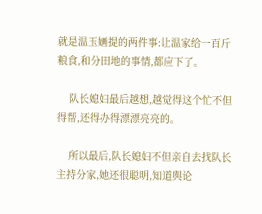就是温玉婳提的两件事:让温家给一百斤粮食,和分田地的事情,都应下了。

    队长媳妇最后越想,越觉得这个忙不但得帮,还得办得漂漂亮亮的。

    所以最后,队长媳妇不但亲自去找队长主持分家,她还很聪明,知道舆论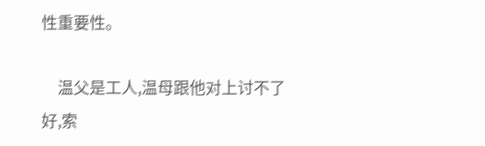性重要性。

    温父是工人,温母跟他对上讨不了好,索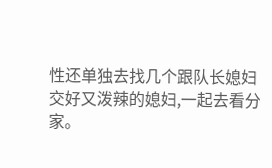性还单独去找几个跟队长媳妇交好又泼辣的媳妇,一起去看分家。